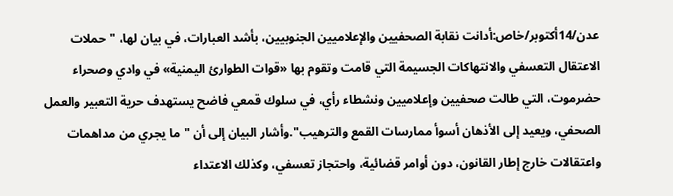عدن/14أكتوبر/خاص:أدانت نقابة الصحفيين والإعلاميين الجنوبيين، بأشد العبارات، في بيان لها، "حملات الاعتقال التعسفي والانتهاكات الجسيمة التي قامت وتقوم بها «قوات الطوارئ اليمنية» في وادي وصحراء حضرموت، التي طالت صحفيين وإعلاميين ونشطاء رأي، في سلوك قمعي فاضح يستهدف حرية التعبير والعمل الصحفي، ويعيد إلى الأذهان أسوأ ممارسات القمع والترهيب".وأشار البيان إلى أن "ما يجري من مداهمات واعتقالات خارج إطار القانون، دون أوامر قضائية، واحتجاز تعسفي، وكذلك الاعتداء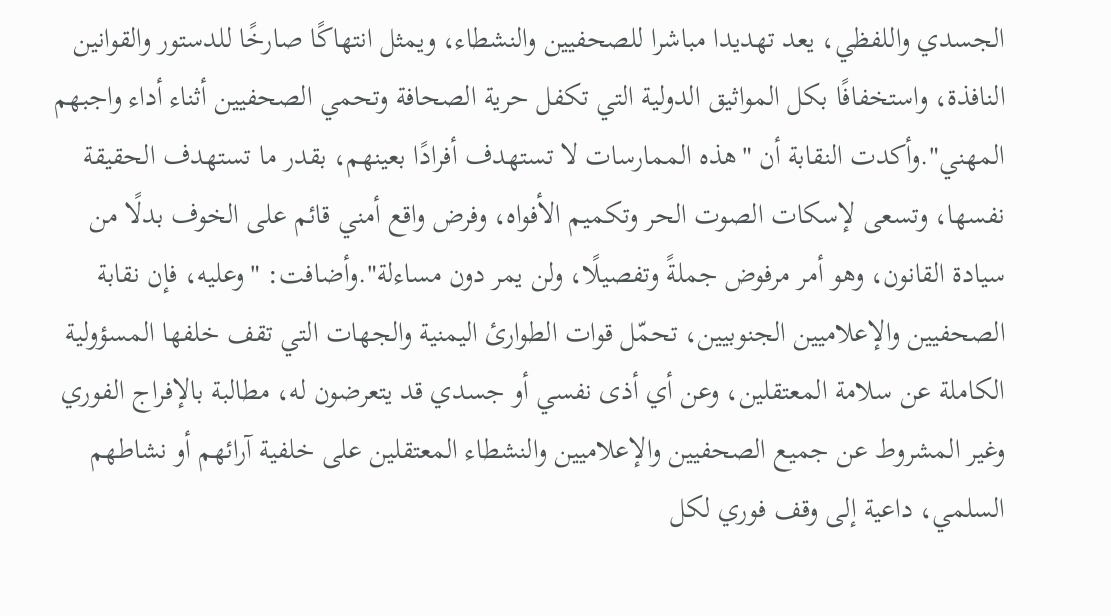الجسدي واللفظي، يعد تهديدا مباشرا للصحفيين والنشطاء، ويمثل انتهاكًا صارخًا للدستور والقوانين النافذة، واستخفافًا بكل المواثيق الدولية التي تكفل حرية الصحافة وتحمي الصحفيين أثناء أداء واجبهم المهني".وأكدت النقابة أن "هذه الممارسات لا تستهدف أفرادًا بعينهم، بقدر ما تستهدف الحقيقة نفسها، وتسعى لإسكات الصوت الحر وتكميم الأفواه، وفرض واقع أمني قائم على الخوف بدلًا من سيادة القانون، وهو أمر مرفوض جملةً وتفصيلًا، ولن يمر دون مساءلة".وأضافت: "وعليه، فإن نقابة الصحفيين والإعلاميين الجنوبيين، تحمّل قوات الطوارئ اليمنية والجهات التي تقف خلفها المسؤولية الكاملة عن سلامة المعتقلين، وعن أي أذى نفسي أو جسدي قد يتعرضون له، مطالبة بالإفراج الفوري وغير المشروط عن جميع الصحفيين والإعلاميين والنشطاء المعتقلين على خلفية آرائهم أو نشاطهم السلمي، داعية إلى وقف فوري لكل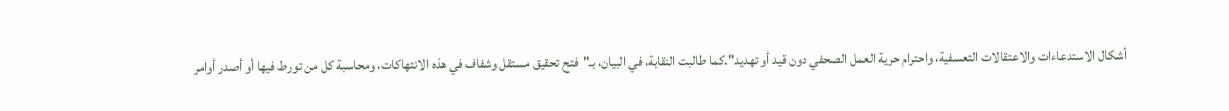أشكال الاستدعاءات والاعتقالات التعسفية، واحترام حرية العمل الصحفي دون قيد أو تهديد".كما طالبت النقابة، في البيان، بـ"فتح تحقيق مستقل وشفاف في هذه الانتهاكات، ومحاسبة كل من تورط فيها أو أصدر أوامر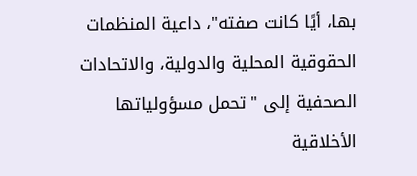بها، أيًا كانت صفته"، داعية المنظمات الحقوقية المحلية والدولية، والاتحادات الصحفية إلى "تحمل مسؤولياتها الأخلاقية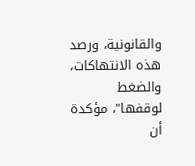والقانونية، ورصد هذه الانتهاكات، والضغط لوقفها"، مؤكدة أن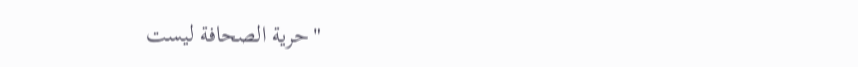"حرية الصحافة ليست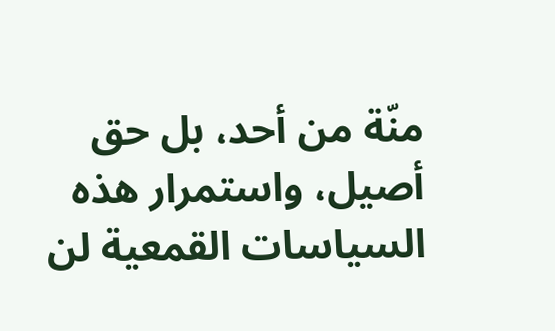منّة من أحد، بل حق أصيل، واستمرار هذه السياسات القمعية لن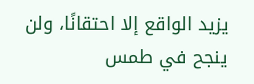يزيد الواقع إلا احتقانًا، ولن ينجح في طمس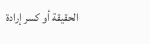الحقيقة أو كسر إرادة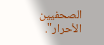الصحفيين الأحرار".